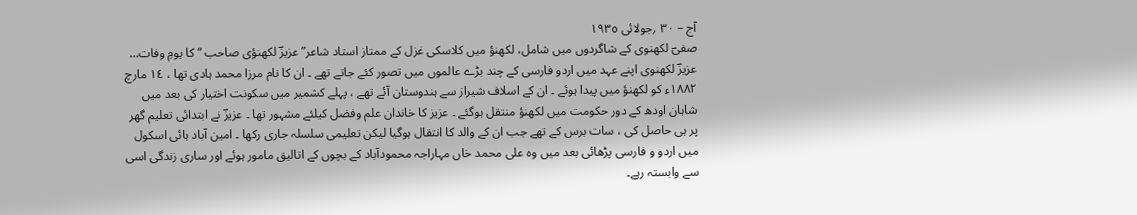آج – ٣٠ ؍جولائی ١٩٣٥
صفیؔ لکھنوی کے شاگردوں میں شامل، لکھنؤ میں کلاسکی غزل کے ممتاز استاد شاعر” عزیزؔ لکھنؤی صاحب “ کا یومِ وفات…
عزیزؔ لکھنوی اپنے عہد میں اردو فارسی کے چند بڑے عالموں میں تصور کئے جاتے تھے ۔ ان کا نام مرزا محمد ہادی تھا ، ١٤ مارچ ١٨٨٢ء کو لکھنؤ میں پیدا ہوئے ۔ ان کے اسلاف شیراز سے ہندوستان آئے تھے ، پہلے کشمیر میں سکونت اختیار کی بعد میں شاہان اودھ کے دور حکومت میں لکھنؤ منتقل ہوگئے ۔ عزیز کا خاندان علم وفضل کیلئے مشہور تھا ۔ عزیزؔ نے ابتدائی تعلیم گھر پر ہی حاصل کی ، سات برس کے تھے جب ان کے والد کا انتقال ہوگیا لیکن تعلیمی سلسلہ جاری رکھا ۔ امین آباد ہائی اسکول میں اردو و فارسی پڑھائی بعد میں وہ علی محمد خاں مہاراجہ محمودآباد کے بچوں کے اتالیق مامور ہوئے اور ساری زندگی اسی سے وابستہ رہے۔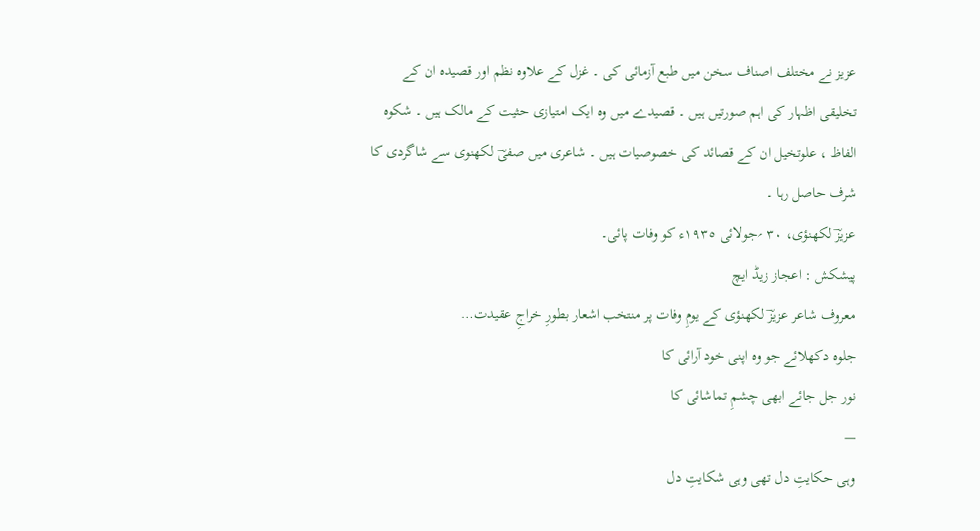عزیز نے مختلف اصناف سخن میں طبع آزمائی کی ۔ غزل کے علاوہ نظم اور قصیدہ ان کے تخلیقی اظہار کی اہم صورتیں ہیں ۔ قصیدے میں وہ ایک امتیازی حثیت کے مالک ہیں ۔ شکوہ الفاظ ، علوتخیل ان کے قصائد کی خصوصیات ہیں ۔ شاعری میں صفیؔ لکھنوی سے شاگردی کا شرف حاصل رہا ۔
عزیزؔ لکھنؤی، ٣٠ ؍جولائی ١٩٣٥ء کو وفات پائی۔
پیشکش : اعجاز زیڈ ایچ
معروف شاعر عزیزؔ لکھنؤی کے یومِ وفات پر منتخب اشعار بطورِ خراجِ عقیدت…
جلوہ دکھلائے جو وہ اپنی خود آرائی کا
نور جل جائے ابھی چشمِ تماشائی کا
—
وہی حکایتِ دل تھی وہی شکایتِ دل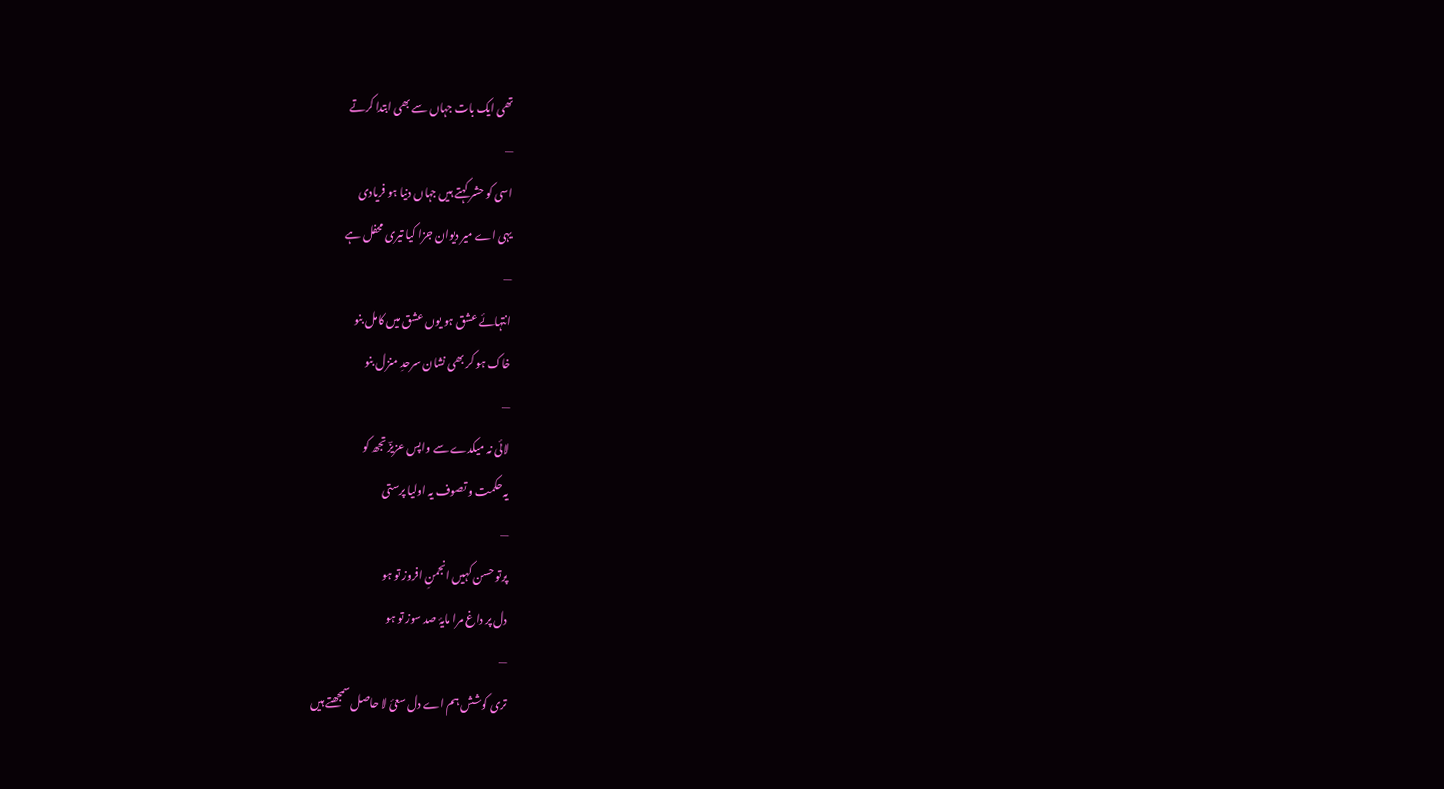تھی ایک بات جہاں سے بھی ابتدا کرتے
—
اسی کو حشر کہتے ہیں جہاں دنیا ہو فریادی
یہی اے میر دیوان جزا کیا تیری محفل ہے
—
انتہائے عشق ہو یوں عشق میں کامل بنو
خاک ہو کر بھی نشان سرحدِ منزل بنو
—
لائی نہ میکدے سے واپس عزیزؔ تجھ کو
یہ حکمت و تصوف یہ اولیا پرستی
—
پرتو حسن کہیں انجمنِ افروز تو ہو
دل پر داغ مرا مایۂ صد سوز تو ہو
—
تری کوشش ہم اے دل سعئ لا حاصل سمجھتے ہیں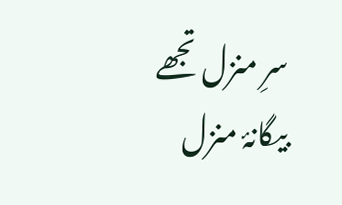سرِ منزل تجھے بیگانۂ منزل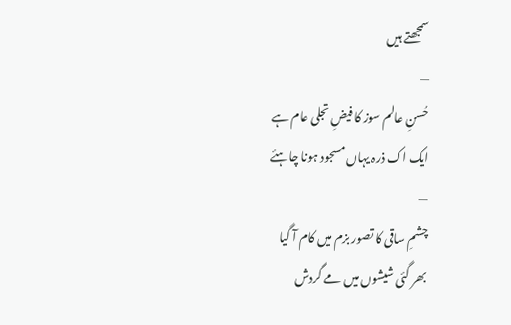سمجھتے ہیں
—
حُسنِ عالم سوز کا فیضِ تجلی عام ہے
ایک اک ذرہ یہاں مسجود ہونا چاہئے
—
چشمِ ساقی کا تصور بزم میں کام آ گیا
بھر گئی شیشوں میں مے گردش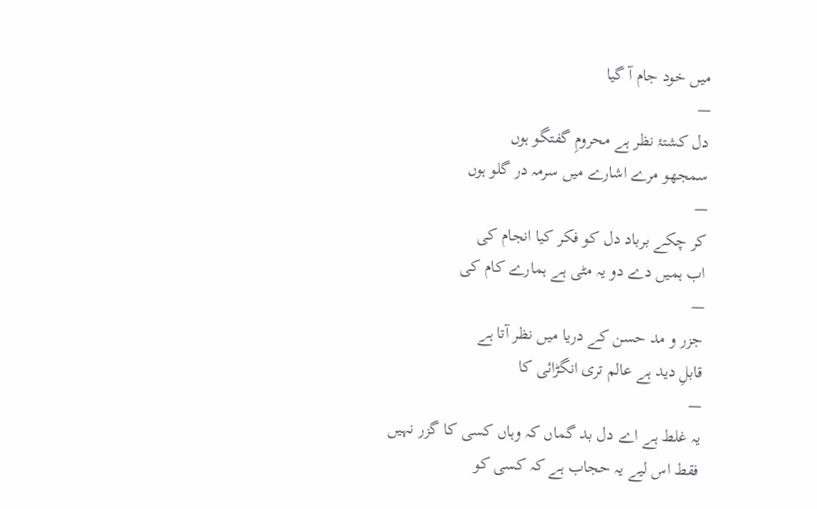میں خود جام آ گیا
—
دل کشتۂ نظر ہے محرومِ گفتگو ہوں
سمجھو مرے اشارے میں سرمہ در گلو ہوں
—
کر چکے برباد دل کو فکر کیا انجام کی
اب ہمیں دے دو یہ مٹی ہے ہمارے کام کی
—
جزر و مد حسن کے دریا میں نظر آتا ہے
قابلِ دید ہے عالم تری انگڑائی کا
—
یہ غلط ہے اے دل بد گماں کہ وہاں کسی کا گزر نہیں
فقط اس لیے یہ حجاب ہے کہ کسی کو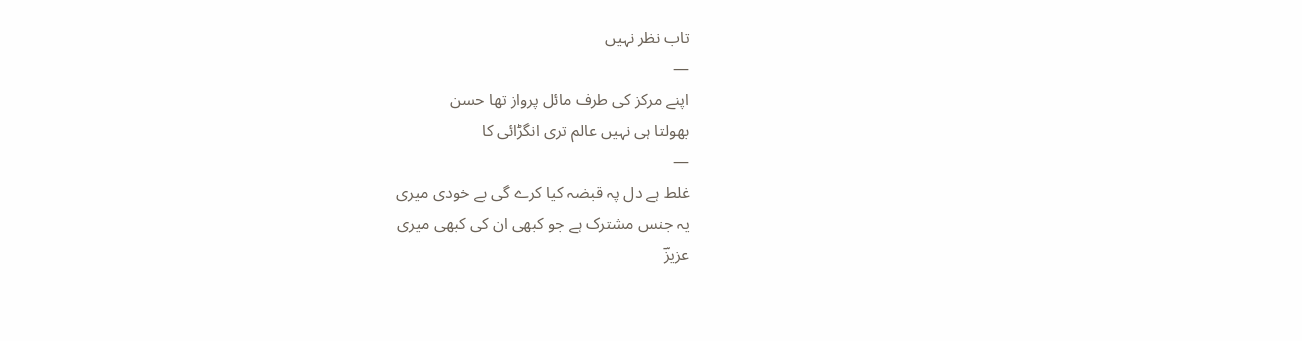تاب نظر نہیں
—
اپنے مرکز کی طرف مائل پرواز تھا حسن
بھولتا ہی نہیں عالم تری انگڑائی کا
—
غلط ہے دل پہ قبضہ کیا کرے گی بے خودی میری
یہ جنس مشترک ہے جو کبھی ان کی کبھی میری
عزیزؔ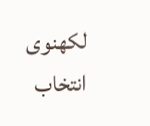لکھنوی
انتخاب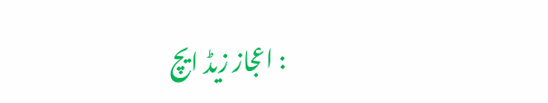: اعجاز زیڈ ایچ